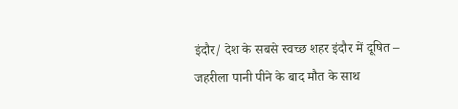इंदौर/ देश के सबसे स्वच्छ शहर इंदौर में दूषित – जहरीला पानी पीने के बाद मौत के साथ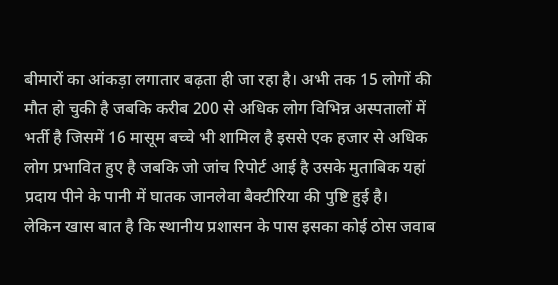बीमारों का आंकड़ा लगातार बढ़ता ही जा रहा है। अभी तक 15 लोगों की मौत हो चुकी है जबकि करीब 200 से अधिक लोग विभिन्न अस्पतालों में भर्ती है जिसमें 16 मासूम बच्चे भी शामिल है इससे एक हजार से अधिक लोग प्रभावित हुए है जबकि जो जांच रिपोर्ट आई है उसके मुताबिक यहां प्रदाय पीने के पानी में घातक जानलेवा बैक्टीरिया की पुष्टि हुई है।
लेकिन खास बात है कि स्थानीय प्रशासन के पास इसका कोई ठोस जवाब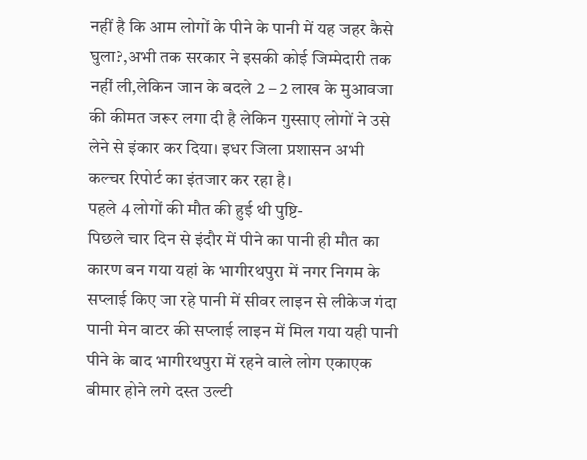नहीं है कि आम लोगों के पीने के पानी में यह जहर कैसे घुला?,अभी तक सरकार ने इसकी कोई जिम्मेदारी तक नहीं ली,लेकिन जान के बदले 2 – 2 लाख के मुआवजा की कीमत जरूर लगा दी है लेकिन गुस्साए लोगों ने उसे लेने से इंकार कर दिया। इधर जिला प्रशासन अभी कल्चर रिपोर्ट का इंतजार कर रहा है।
पहले 4 लोगों की मौत की हुई थी पुष्टि-
पिछले चार दिन से इंदौर में पीने का पानी ही मौत का कारण बन गया यहां के भागीरथपुरा में नगर निगम के सप्लाई किए जा रहे पानी में सीवर लाइन से लीकेज गंदा पानी मेन वाटर की सप्लाई लाइन में मिल गया यही पानी पीने के बाद भागीरथपुरा में रहने वाले लोग एकाएक बीमार होने लगे दस्त उल्टी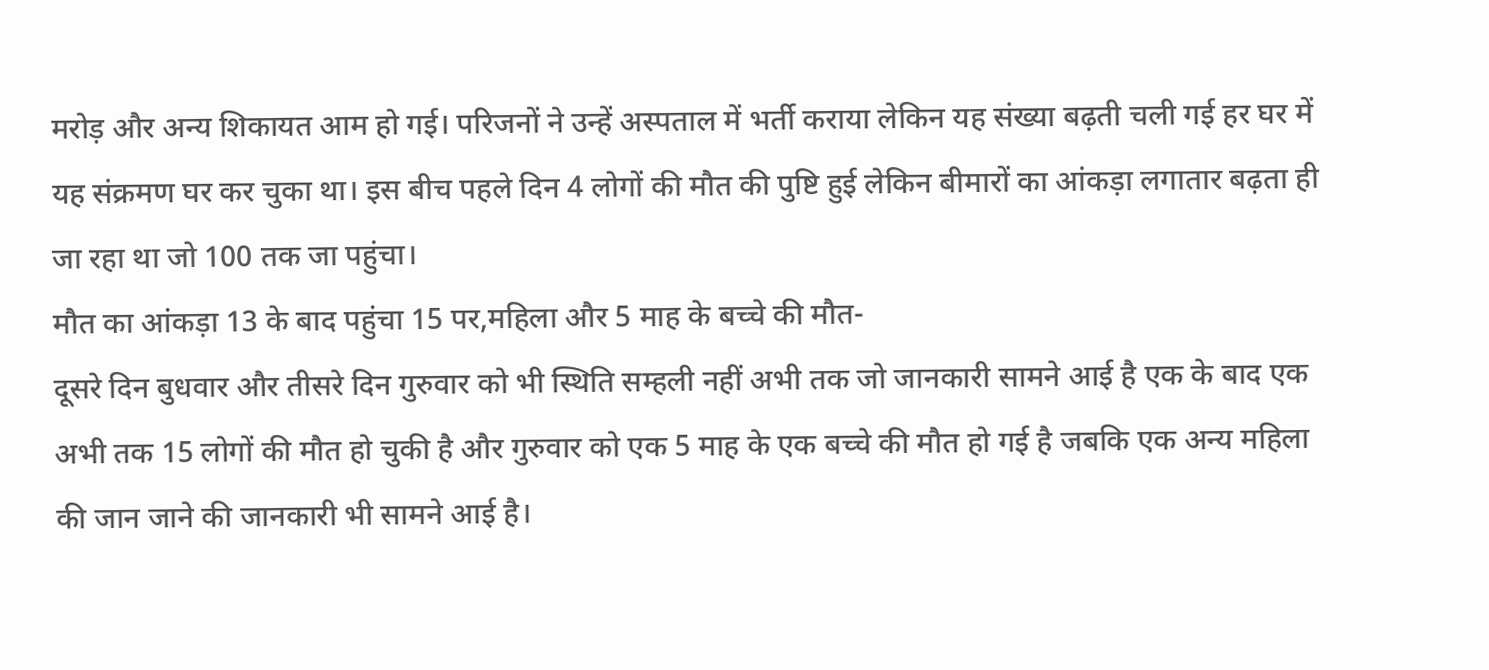मरोड़ और अन्य शिकायत आम हो गई। परिजनों ने उन्हें अस्पताल में भर्ती कराया लेकिन यह संख्या बढ़ती चली गई हर घर में यह संक्रमण घर कर चुका था। इस बीच पहले दिन 4 लोगों की मौत की पुष्टि हुई लेकिन बीमारों का आंकड़ा लगातार बढ़ता ही जा रहा था जो 100 तक जा पहुंचा।
मौत का आंकड़ा 13 के बाद पहुंचा 15 पर,महिला और 5 माह के बच्चे की मौत-
दूसरे दिन बुधवार और तीसरे दिन गुरुवार को भी स्थिति सम्हली नहीं अभी तक जो जानकारी सामने आई है एक के बाद एक अभी तक 15 लोगों की मौत हो चुकी है और गुरुवार को एक 5 माह के एक बच्चे की मौत हो गई है जबकि एक अन्य महिला की जान जाने की जानकारी भी सामने आई है।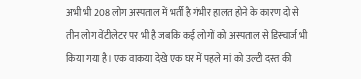अभी भी 208 लोग अस्पताल में भर्ती है गंभीर हालत होने के कारण दो से तीन लोग वेंटीलेटर पर भी है जबकि कई लोगों को अस्पताल से डिस्चार्ज भी किया गया है। एक वाकया देखे एक घर में पहले मां को उल्टी दस्त की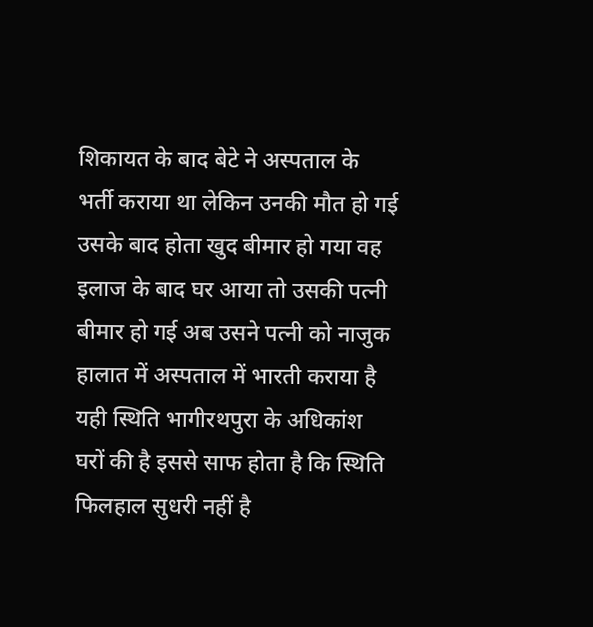शिकायत के बाद बेटे ने अस्पताल के भर्ती कराया था लेकिन उनकी मौत हो गई उसके बाद होता खुद बीमार हो गया वह इलाज के बाद घर आया तो उसकी पत्नी बीमार हो गई अब उसने पत्नी को नाजुक हालात में अस्पताल में भारती कराया है यही स्थिति भागीरथपुरा के अधिकांश घरों की है इससे साफ होता है कि स्थिति फिलहाल सुधरी नहीं है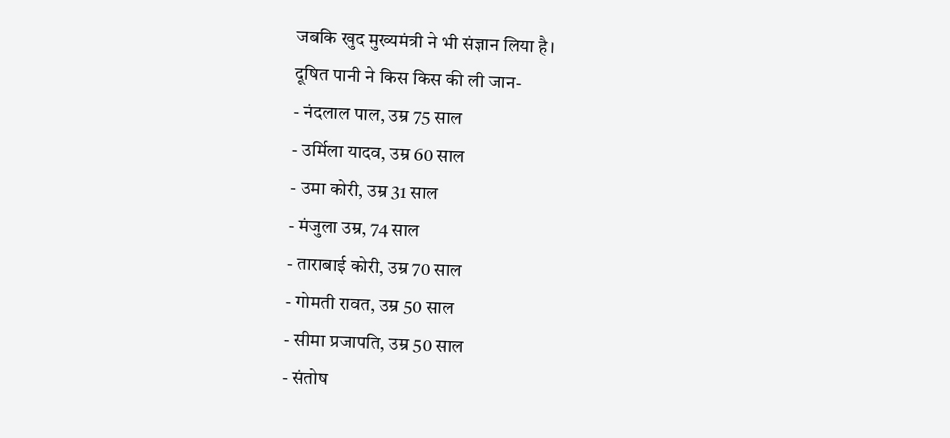जबकि खुद मुख्यमंत्री ने भी संज्ञान लिया है।
दूषित पानी ने किस किस की ली जान-
- नंदलाल पाल, उम्र 75 साल
- उर्मिला यादव, उम्र 60 साल
- उमा कोरी, उम्र 31 साल
- मंजुला उम्र, 74 साल
- ताराबाई कोरी, उम्र 70 साल
- गोमती रावत, उम्र 50 साल
- सीमा प्रजापति, उम्र 50 साल
- संतोष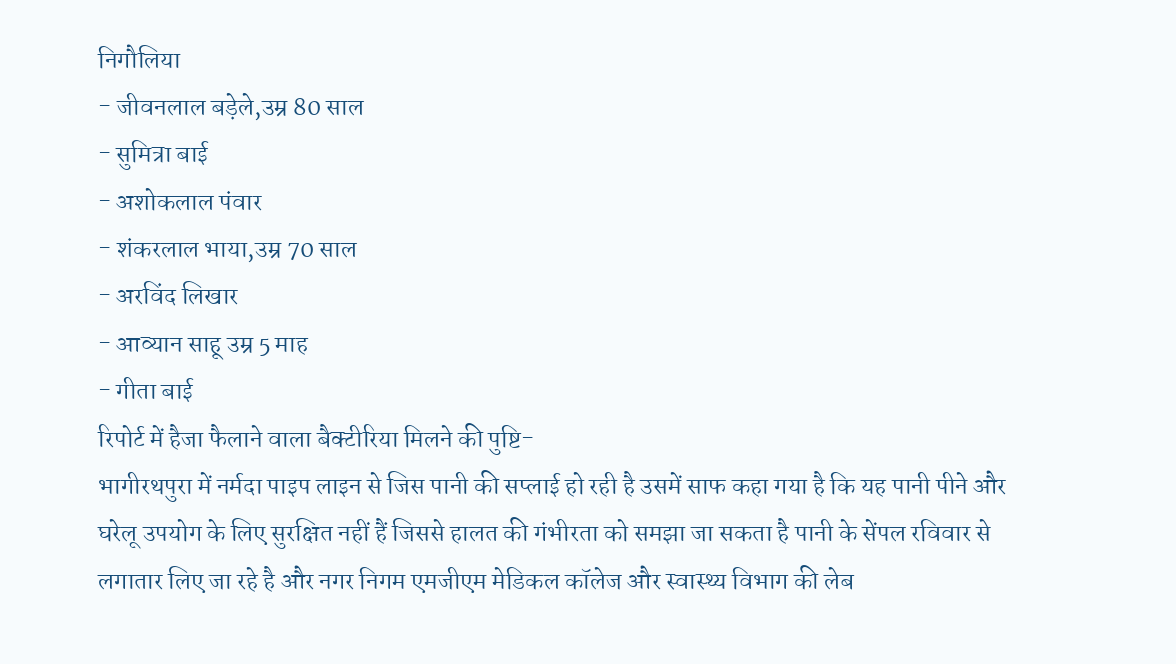निगौलिया
- जीवनलाल बड़ेले,उम्र 80 साल
- सुमित्रा बाई
- अशोकलाल पंवार
- शंकरलाल भाया,उम्र 70 साल
- अरविंद लिखार
- आव्यान साहू उम्र 5 माह
- गीता बाई
रिपोर्ट में हैजा फैलाने वाला बैक्टीरिया मिलने की पुष्टि-
भागीरथपुरा में नर्मदा पाइप लाइन से जिस पानी की सप्लाई हो रही है उसमें साफ कहा गया है कि यह पानी पीने और घरेलू उपयोग के लिए सुरक्षित नहीं हैं जिससे हालत की गंभीरता को समझा जा सकता है पानी के सेंपल रविवार से लगातार लिए जा रहे है और नगर निगम एमजीएम मेडिकल कॉलेज और स्वास्थ्य विभाग की लेब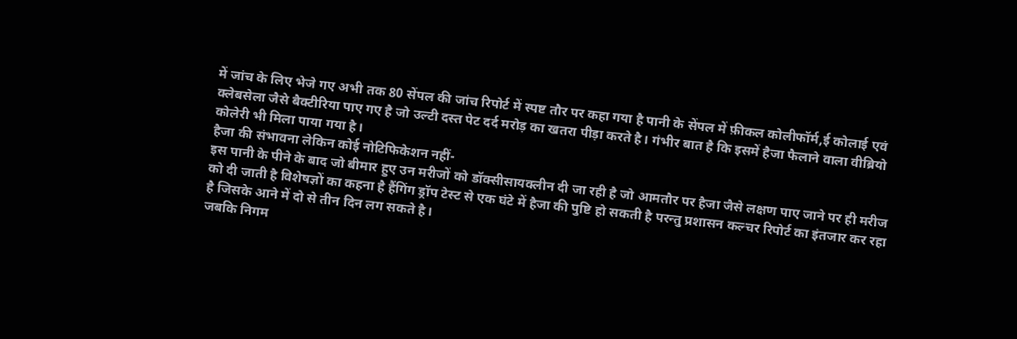में जांच के लिए भेजे गए अभी तक 80 सेंपल की जांच रिपोर्ट में स्पष्ट तौर पर कहा गया है पानी के सेंपल में फ़ीकल कोलीफॉर्म,ई कोलाई एवं क्लेबसेला जैसे बैक्टीरिया पाए गए है जो उल्टी दस्त पेट दर्द मरोड़ का खतरा पीड़ा करते है। गंभीर बात है कि इसमें हैजा फैलाने वाला वीब्रियो कोलेरी भी मिला पाया गया है।
हैजा की संभावना लेकिन कोई नोटिफिकेशन नहीं-
इस पानी के पीने के बाद जो बीमार हुए उन मरीजों को डॉक्सीसायक्लीन दी जा रही है जो आमतौर पर हैजा जैसे लक्षण पाए जाने पर ही मरीज को दी जाती है विशेषज्ञों का कहना है हैंगिंग ड्रॉप टेस्ट से एक घंटे में हैजा की पुष्टि हो सकती है परन्तु प्रशासन कल्चर रिपोर्ट का इंतजार कर रहा है जिसके आने में दो से तीन दिन लग सकते है।
जबकि निगम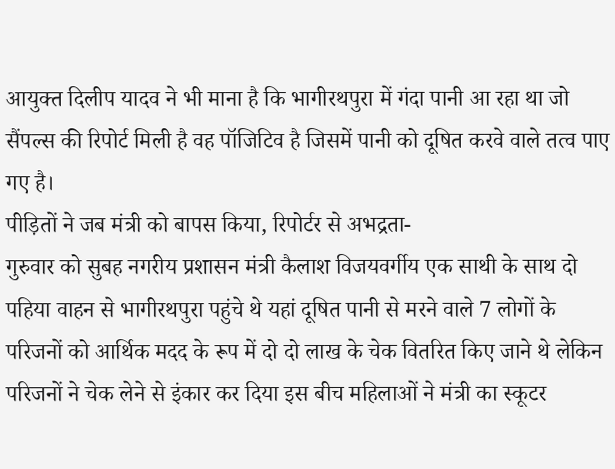आयुक्त दिलीप यादव ने भी माना है कि भागीरथपुरा में गंदा पानी आ रहा था जो सैंपल्स की रिपोर्ट मिली है वह पॉजिटिव है जिसमें पानी को दूषित करवे वाले तत्व पाए गए है।
पीड़ितों ने जब मंत्री को बापस किया, रिपोर्टर से अभद्रता-
गुरुवार को सुबह नगरीय प्रशासन मंत्री कैलाश विजयवर्गीय एक साथी के साथ दो पहिया वाहन से भागीरथपुरा पहुंचे थे यहां दूषित पानी से मरने वाले 7 लोगों के परिजनों को आर्थिक मदद के रूप में दो दो लाख के चेक वितरित किए जाने थे लेकिन परिजनों ने चेक लेने से इंकार कर दिया इस बीच महिलाओं ने मंत्री का स्कूटर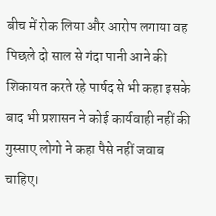बीच में रोक लिया और आरोप लगाया वह पिछले दो साल से गंदा पानी आने की शिकायत करते रहे पार्षद से भी कहा इसके बाद भी प्रशासन ने कोई कार्यवाही नहीं की गुस्साए लोगो ने कहा पैसे नहीं जवाब चाहिए।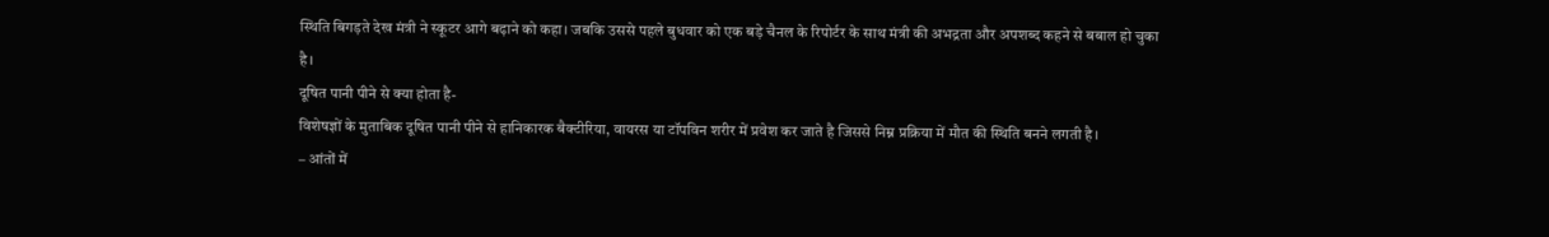स्थिति बिगड़ते देख मंत्री ने स्कूटर आगे बढ़ाने को कहा। जबकि उससे पहले बुधवार को एक बड़े चैनल के रिपोर्टर के साथ मंत्री की अभद्रता और अपशब्द कहने से बबाल हो चुका है।
दूषित पानी पीने से क्या होता है-
विशेषज्ञों के मुताबिक दूषित पानी पीने से हानिकारक बैक्टीरिया, वायरस या टॉपविन शरीर में प्रवेश कर जाते है जिससे निम्न प्रक्रिया में मौत की स्थिति बनने लगती है।
– आंतों में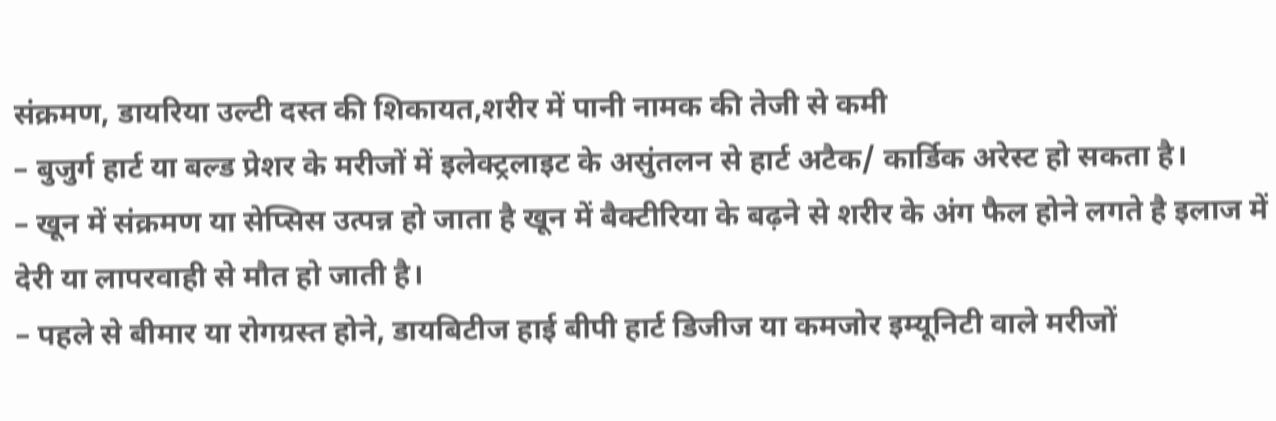संक्रमण, डायरिया उल्टी दस्त की शिकायत,शरीर में पानी नामक की तेजी से कमी
– बुजुर्ग हार्ट या बल्ड प्रेशर के मरीजों में इलेक्ट्रलाइट के असुंतलन से हार्ट अटैक/ कार्डिक अरेस्ट हो सकता है।
– खून में संक्रमण या सेप्सिस उत्पन्न हो जाता है खून में बैक्टीरिया के बढ़ने से शरीर के अंग फैल होने लगते है इलाज में देरी या लापरवाही से मौत हो जाती है।
– पहले से बीमार या रोगग्रस्त होने, डायबिटीज हाई बीपी हार्ट डिजीज या कमजोर इम्यूनिटी वाले मरीजों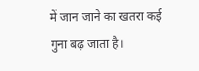में जान जाने का खतरा कई गुना बढ़ जाता है।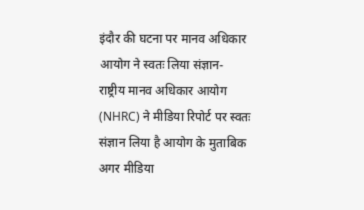इंदौर की घटना पर मानव अधिकार आयोग ने स्वतः लिया संज्ञान-
राष्ट्रीय मानव अधिकार आयोग (NHRC) ने मीडिया रिपोर्ट पर स्वतः संज्ञान लिया है आयोग के मुताबिक अगर मीडिया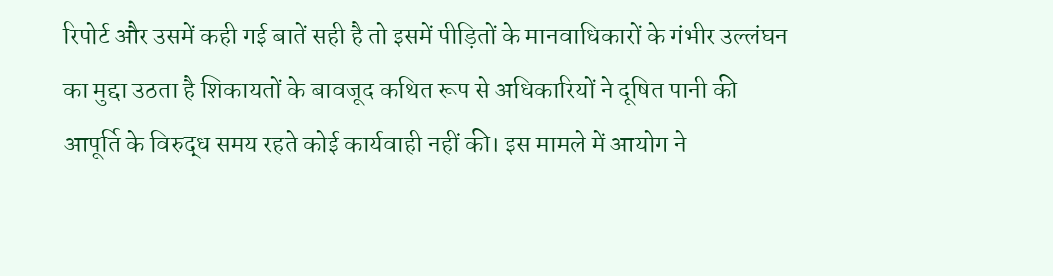रिपोर्ट और उसमें कही गई बातें सही है तो इसमें पीड़ितों के मानवाधिकारों के गंभीर उल्लंघन का मुद्दा उठता है शिकायतों के बावजूद कथित रूप से अधिकारियों ने दूषित पानी की आपूर्ति के विरुद्ध समय रहते कोई कार्यवाही नहीं की। इस मामले में आयोग ने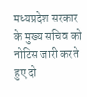मध्यप्रदेश सरकार के मुख्य सचिव को नोटिस जारी करते हुए दो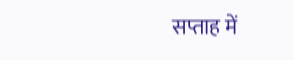सप्ताह में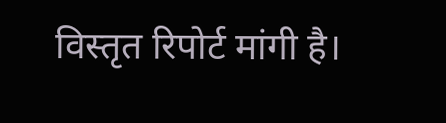विस्तृत रिपोर्ट मांगी है।